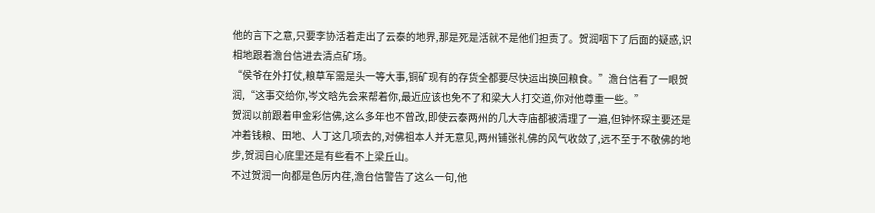他的言下之意,只要李协活着走出了云泰的地界,那是死是活就不是他们担责了。贺润咽下了后面的疑惑,识相地跟着澹台信进去清点矿场。
“侯爷在外打仗,粮草军需是头一等大事,铜矿现有的存货全都要尽快运出换回粮食。”澹台信看了一眼贺润,“这事交给你,岑文晗先会来帮着你,最近应该也免不了和梁大人打交道,你对他尊重一些。”
贺润以前跟着申金彩信佛,这么多年也不曾改,即使云泰两州的几大寺庙都被清理了一遍,但钟怀琛主要还是冲着钱粮、田地、人丁这几项去的,对佛祖本人并无意见,两州铺张礼佛的风气收敛了,远不至于不敬佛的地步,贺润自心底里还是有些看不上梁丘山。
不过贺润一向都是色厉内荏,澹台信警告了这么一句,他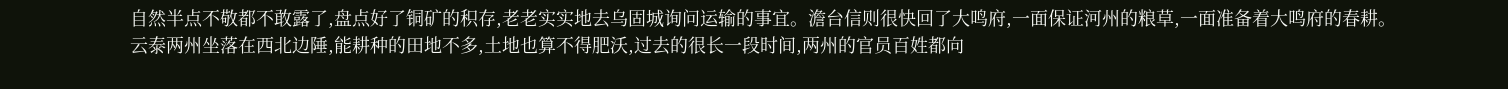自然半点不敬都不敢露了,盘点好了铜矿的积存,老老实实地去乌固城询问运输的事宜。澹台信则很快回了大鸣府,一面保证河州的粮草,一面准备着大鸣府的春耕。
云泰两州坐落在西北边陲,能耕种的田地不多,土地也算不得肥沃,过去的很长一段时间,两州的官员百姓都向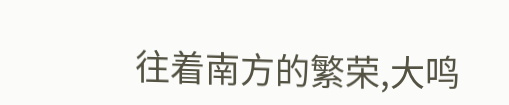往着南方的繁荣,大鸣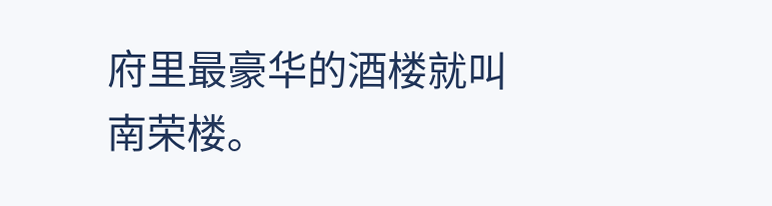府里最豪华的酒楼就叫南荣楼。